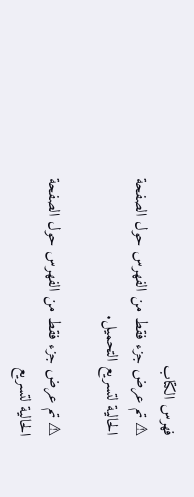فهرس الكتاب
⚠ تم عرض جزء فقط من الفهرس حول الصفحة الحالية لتسريع التحميل.

⚠ تم عرض جزء فقط من الفهرس حول الصفحة الحالية لتسريع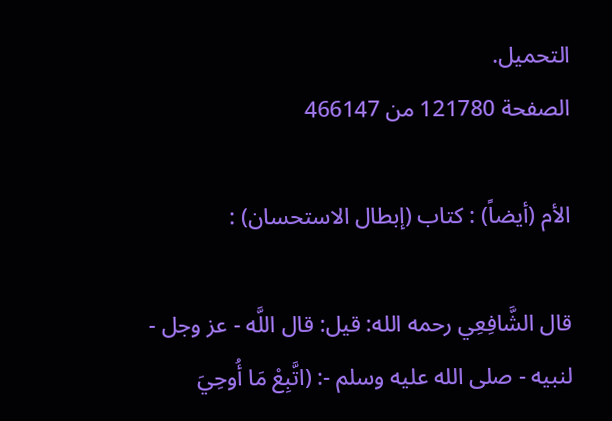التحميل.
الصفحة 121780 من 466147

الأم (أيضاً) : كتاب (إبطال الاستحسان) :

قال الشَّافِعِي رحمه الله: قيل: قال اللَّه - عز وجل - لنبيه - صلى الله عليه وسلم -: (اتَّبِعْ مَا أُوحِيَ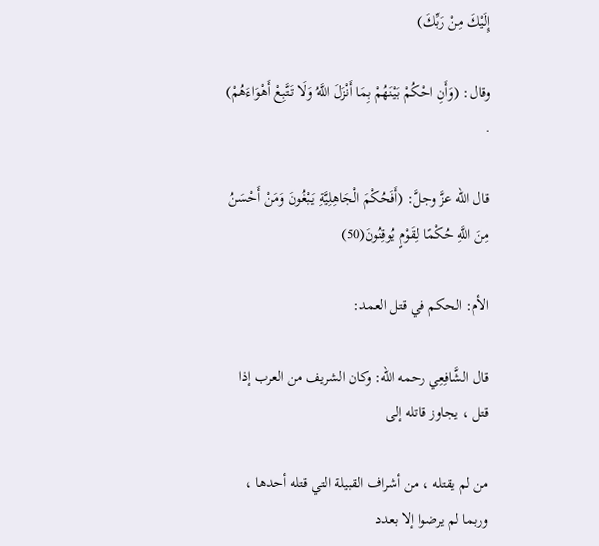إِلَيْكَ مِنْ رَبِّكَ)

وقال: (وَأَنِ احْكُمْ بَيْنَهُمْ بِمَا أَنْزَلَ اللَّهُ وَلَا تَتَّبِعْ أَهْوَاءَهُمْ) .

قال الله عزَّ وجلَّ: (أَفَحُكْمَ الْجَاهِلِيَّةِ يَبْغُونَ وَمَنْ أَحْسَنُ مِنَ اللَّهِ حُكْمًا لِقَوْمٍ يُوقِنُونَ(50)

الأم: الحكم في قتل العمد:

قال الشَّافِعِي رحمه الله: وكان الشريف من العرب إذا قتل ، يجاوز قاتله إلى

من لم يقتله ، من أشراف القبيلة التي قتله أحدها ، وربما لم يرضوا إلا بعدد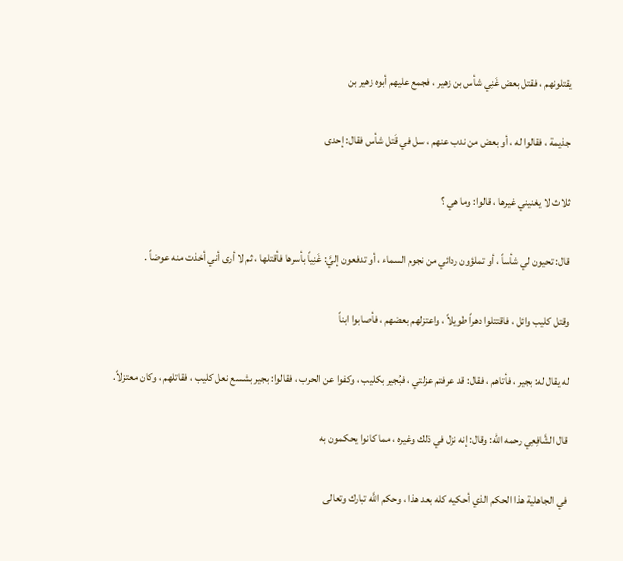يقتلونهم ، فقتل بعض غَنِي شأس بن زهير ، فجمع عليهم أبوه زهير بن

جذيمة ، فقالوا له ، أو بعض من ندب عنهم ، سل في قَتل شأس فقال: إحدى

ثلاث لا يغنيني غيرها ، قالوا: وما هي ؟

قال: تحيون لي شأساً ، أو تملؤون ردائي من نجوم السماء ، أو تدفعون إليَّ: غَنِياً بأسرها فأقتلها ، ثم لا أرى أني أخذت منه عوضاً .

وقتل كليب وائل ، فاقتتلوا دهراً طويلاً ، واعتزلهم بعضهم ، فأصابوا ابناً

له يقال له: بجير ، فأتاهم ، فقال: قد عرفتم عزلتي ، فبُجير بكليب ، وكفوا عن الحرب ، فقالوا: بجير بشسع نعل كليب ، فقاتلهم ، وكان معتزلاً.

قال الشَّافِعِي رحمه الله: وقال: إنه نزل في ذلك وغيره ، مما كانوا يحكمون به

في الجاهلية هذا الحكم الذي أحكيه كله بعد هذا ، وحكم اللَّه تبارك وتعالى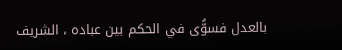بالعدل فسوُّى في الحكم بين عباده ، الشريف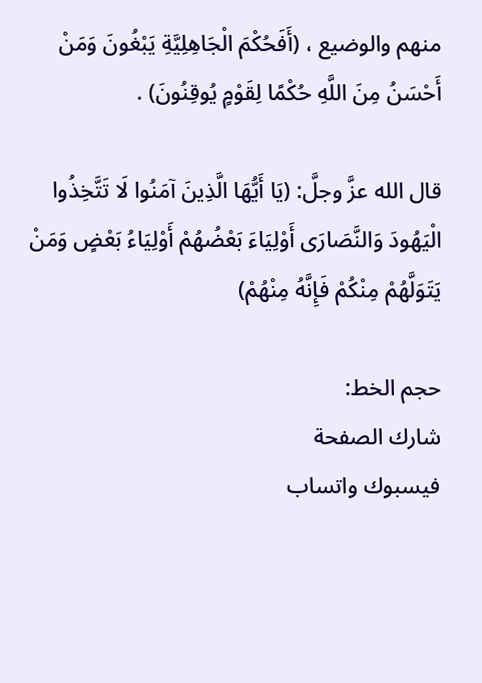منهم والوضيع ، (أَفَحُكْمَ الْجَاهِلِيَّةِ يَبْغُونَ وَمَنْ أَحْسَنُ مِنَ اللَّهِ حُكْمًا لِقَوْمٍ يُوقِنُونَ) .

قال الله عزَّ وجلَّ: (يَا أَيُّهَا الَّذِينَ آمَنُوا لَا تَتَّخِذُوا الْيَهُودَ وَالنَّصَارَى أَوْلِيَاءَ بَعْضُهُمْ أَوْلِيَاءُ بَعْضٍ وَمَنْ يَتَوَلَّهُمْ مِنْكُمْ فَإِنَّهُ مِنْهُمْ)

حجم الخط:
شارك الصفحة
فيسبوك واتساب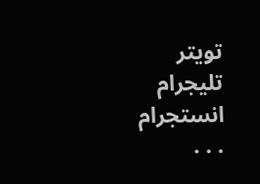تويتر تليجرام انستجرام
. . .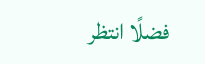فضلًا انتظر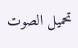تحميل الصوت